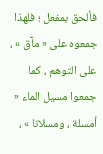فألحق بمفعل ؛ فلهذا جمعوه على « مآق » ، على التوهم ، كما جمعوا مسيل الماء « أمسلة ، ومسلانا » ،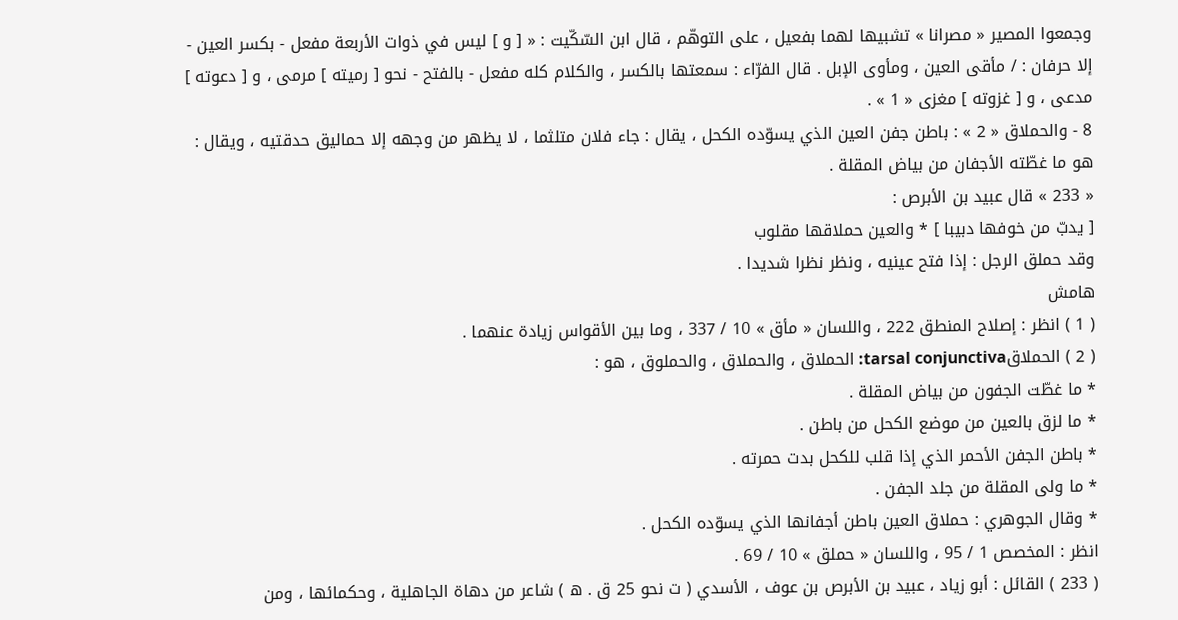وجمعوا المصير « مصرانا » تشبيها لهما بفعيل ، على التوهّم ، قال ابن السّكّيت : « [ و ] ليس في ذوات الأربعة مفعل - بكسر العين - إلا حرفان : / مأقى العين ، ومأوى الإبل . قال الفرّاء : سمعتها بالكسر ، والكلام كله مفعل - بالفتح - نحو [ رميته ] مرمى ، و [ دعوته ] مدعى ، و [ غزوته ] مغزى « 1 » .
8 - والحملاق « 2 » : باطن جفن العين الذي يسوّده الكحل ، يقال : جاء فلان متلثما ، لا يظهر من وجهه إلا حماليق حدقتيه ، ويقال : هو ما غطّته الأجفان من بياض المقلة .
« 233 » قال عبيد بن الأبرص :
[ يدبّ من خوفها دبيبا ] * والعين حملاقها مقلوب
وقد حملق الرجل : إذا فتح عينيه ، ونظر نظرا شديدا .
هامش
( 1 ) انظر : إصلاح المنطق 222 ، واللسان « مأق » 10 / 337 ، وما بين الأقواس زيادة عنهما .
( 2 ) الحملاقtarsal conjunctiva: الحملاق ، والحملاق ، والحملوق ، هو :
* ما غطّت الجفون من بياض المقلة .
* ما لزق بالعين من موضع الكحل من باطن .
* باطن الجفن الأحمر الذي إذا قلب للكحل بدت حمرته .
* ما ولى المقلة من جلد الجفن .
* وقال الجوهري : حملاق العين باطن أجفانها الذي يسوّده الكحل .
انظر : المخصص 1 / 95 ، واللسان « حملق » 10 / 69 .
( 233 ) القائل : أبو زياد ، عبيد بن الأبرص بن عوف ، الأسدي ( ت نحو 25 ق . ه ) شاعر من دهاة الجاهلية ، وحكمائها ، ومن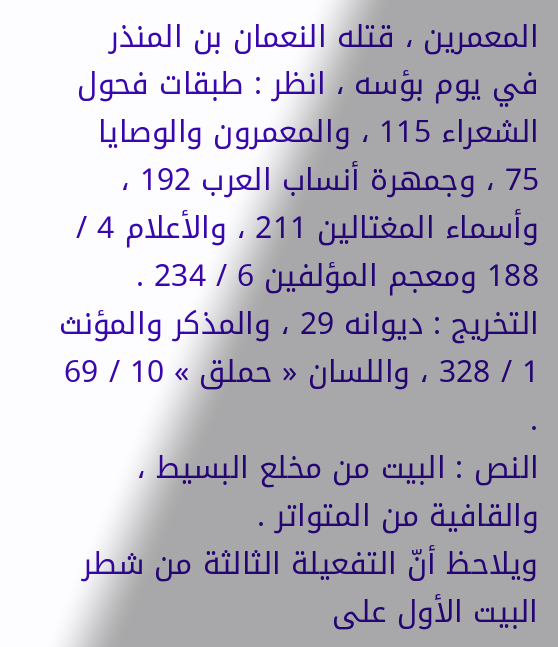المعمرين ، قتله النعمان بن المنذر في يوم بؤسه ، انظر : طبقات فحول الشعراء 115 ، والمعمرون والوصايا 75 ، وجمهرة أنساب العرب 192 ، وأسماء المغتالين 211 ، والأعلام 4 / 188 ومعجم المؤلفين 6 / 234 .
التخريج : ديوانه 29 ، والمذكر والمؤنث 1 / 328 ، واللسان « حملق » 10 / 69 .
النص : البيت من مخلع البسيط ، والقافية من المتواتر .
ويلاحظ أنّ التفعيلة الثالثة من شطر البيت الأول على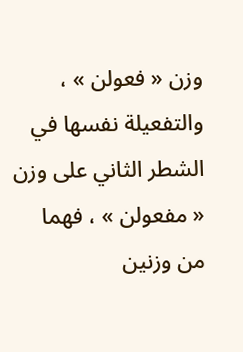وزن « فعولن » ، والتفعيلة نفسها في الشطر الثاني على وزن « مفعولن » ، فهما من وزنين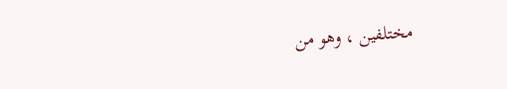مختلفين ، وهو من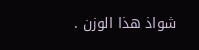شواذ هذا الوزن .